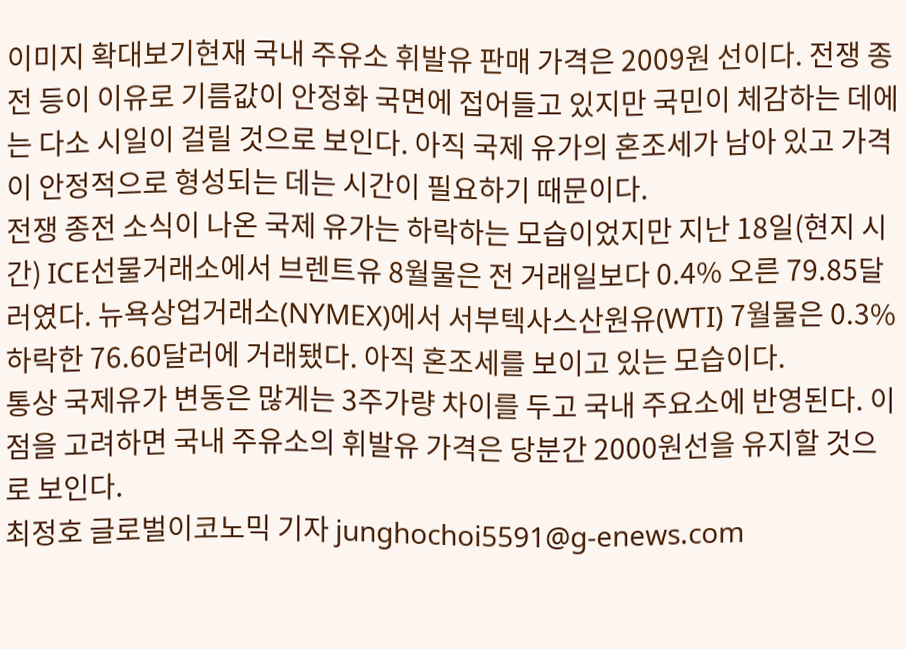이미지 확대보기현재 국내 주유소 휘발유 판매 가격은 2009원 선이다. 전쟁 종전 등이 이유로 기름값이 안정화 국면에 접어들고 있지만 국민이 체감하는 데에는 다소 시일이 걸릴 것으로 보인다. 아직 국제 유가의 혼조세가 남아 있고 가격이 안정적으로 형성되는 데는 시간이 필요하기 때문이다.
전쟁 종전 소식이 나온 국제 유가는 하락하는 모습이었지만 지난 18일(현지 시간) ICE선물거래소에서 브렌트유 8월물은 전 거래일보다 0.4% 오른 79.85달러였다. 뉴욕상업거래소(NYMEX)에서 서부텍사스산원유(WTI) 7월물은 0.3% 하락한 76.60달러에 거래됐다. 아직 혼조세를 보이고 있는 모습이다.
통상 국제유가 변동은 많게는 3주가량 차이를 두고 국내 주요소에 반영된다. 이 점을 고려하면 국내 주유소의 휘발유 가격은 당분간 2000원선을 유지할 것으로 보인다.
최정호 글로벌이코노믹 기자 junghochoi5591@g-enews.com